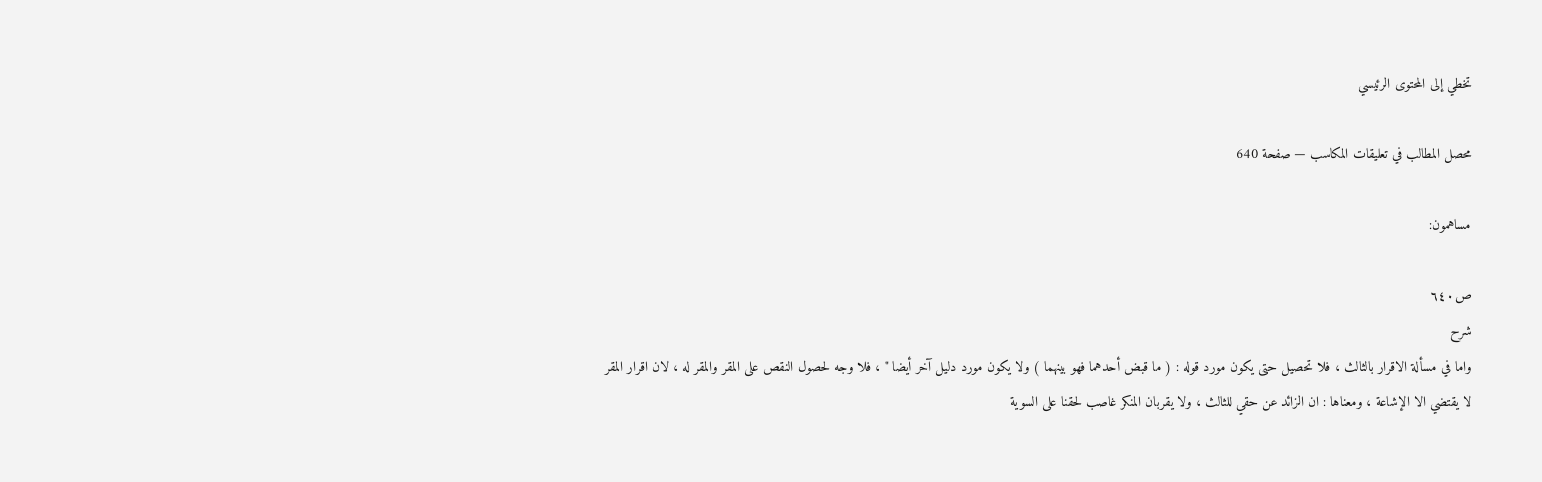تخطي إلى المحتوى الرئيسي

محصل المطالب في تعليقات المكاسب — صفحة 640

مساهمون:

ص٦٤٠
شرح
واما في مسألة الاقرار بالثالث ، فلا تحصيل حتى يكون مورد قوله : ( ما قبض أحدهما فهو بينهما ) ولا يكون مورد دليل آخر أيضا " ، فلا وجه لحصول النقص على المقر والمقر له ، لان اقرار المقر لا يقتضي الا الإشاعة ، ومعناها : ان الزائد عن حقي للثالث ، ولا يقربان المنكر غاصب لحقنا على السوية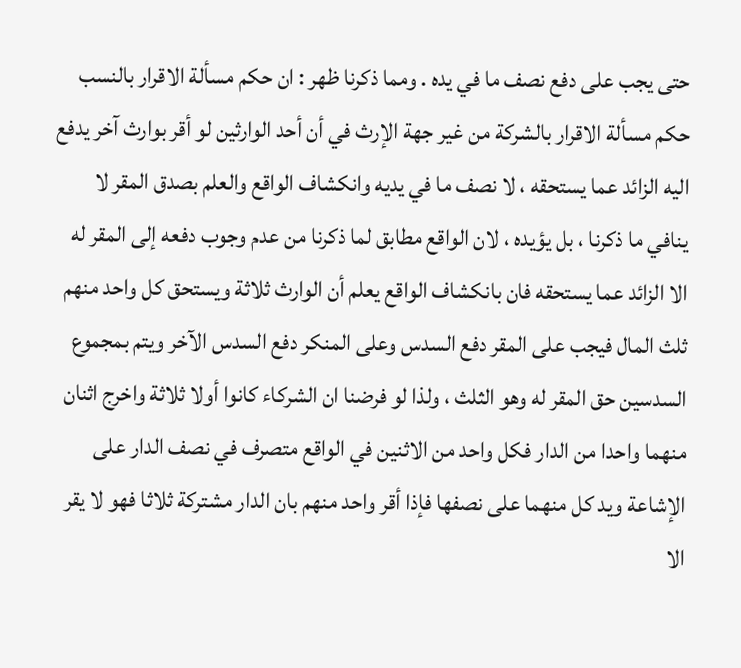حتى يجب على دفع نصف ما في يده . ومما ذكرنا ظهر : ان حكم مسألة الاقرار بالنسب حكم مسألة الاقرار بالشركة من غير جهة الإرث في أن أحد الوارثين لو أقر بوارث آخر يدفع اليه الزائد عما يستحقه ، لا نصف ما في يديه وانكشاف الواقع والعلم بصدق المقر لا ينافي ما ذكرنا ، بل يؤيده ، لان الواقع مطابق لما ذكرنا من عدم وجوب دفعه إلى المقر له الا الزائد عما يستحقه فان بانكشاف الواقع يعلم أن الوارث ثلاثة ويستحق كل واحد منهم ثلث المال فيجب على المقر دفع السدس وعلى المنكر دفع السدس الآخر ويتم بمجموع السدسين حق المقر له وهو الثلث ، ولذا لو فرضنا ان الشركاء كانوا أولا ثلاثة واخرج اثنان منهما واحدا من الدار فكل واحد من الاثنين في الواقع متصرف في نصف الدار على الإشاعة ويد كل منهما على نصفها فإذا أقر واحد منهم بان الدار مشتركة ثلاثا فهو لا يقر الا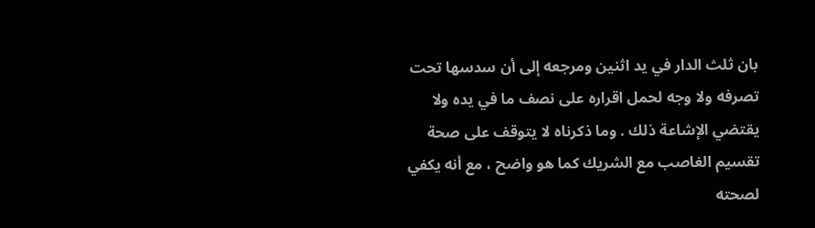بان ثلث الدار في يد اثنين ومرجعه إلى أن سدسها تحت تصرفه ولا وجه لحمل اقراره على نصف ما في يده ولا يقتضي الإشاعة ذلك . وما ذكرناه لا يتوقف على صحة تقسيم الغاصب مع الشريك كما هو واضح ، مع أنه يكفي لصحته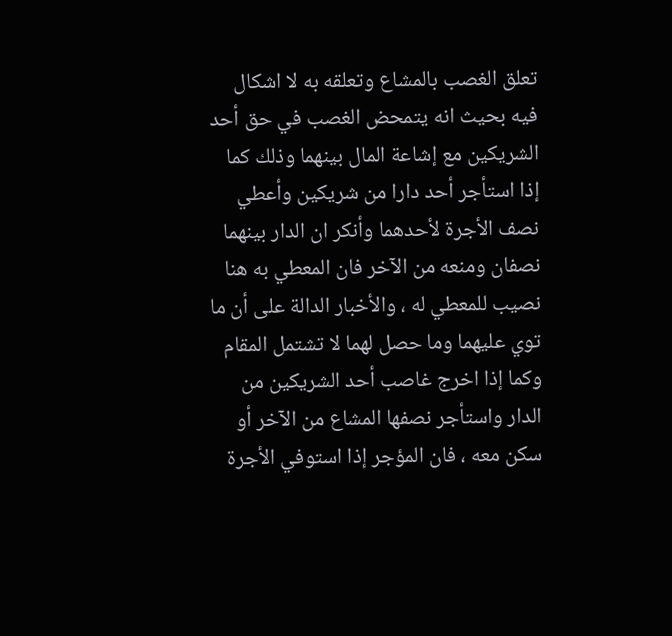تعلق الغصب بالمشاع وتعلقه به لا اشكال فيه بحيث انه يتمحض الغصب في حق أحد الشريكين مع إشاعة المال بينهما وذلك كما إذا استأجر أحد دارا من شريكين وأعطي نصف الأجرة لأحدهما وأنكر ان الدار بينهما نصفان ومنعه من الآخر فان المعطي به هنا نصيب للمعطي له ، والأخبار الدالة على أن ما توي عليهما وما حصل لهما لا تشتمل المقام وكما إذا اخرج غاصب أحد الشريكين من الدار واستأجر نصفها المشاع من الآخر أو سكن معه ، فان المؤجر إذا استوفي الأجرة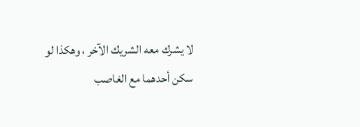لا يشرك معه الشريك الآخر ، وهكذا لو سكن أحدهما مع الغاصب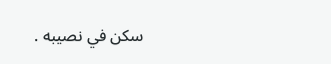سكن في نصيبه .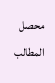محصل المطالب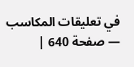في تعليقات المكاسب — صفحة 640 |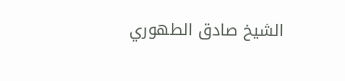الشيخ صادق الطهوري